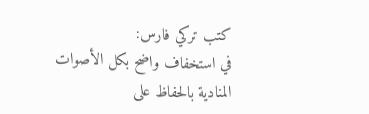كتب تركي فارس:
في استخفاف واضح بكل الأصوات المنادية بالحفاظ على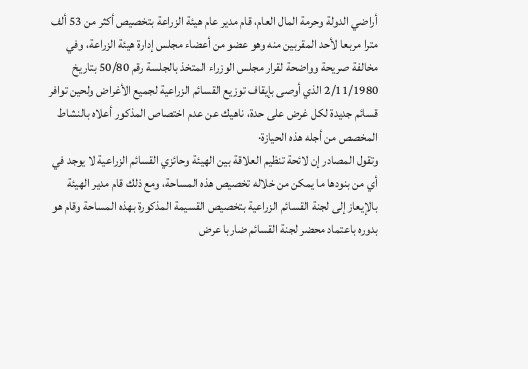أراضي الدولة وحرمة المال العام، قام مدير عام هيئة الزراعة بتخصيص أكثر من 53 ألف مترا مربعا لأحد المقربين منه وهو عضو من أعضاء مجلس إدارة هيئة الزراعة، وفي مخالفة صريحة وواضحة لقرار مجلس الوزراء المتخذ بالجلسة رقم 50/80 بتاريخ 2/11/1980 الذي أوصى بإيقاف توزيع القسائم الزراعية لجميع الأغراض ولحين توافر قسائم جديدة لكل غرض على حدة، ناهيك عن عدم اختصاص المذكور أعلاه بالنشاط المخصص من أجله هذه الحيازة·
وتقول المصادر إن لائحة تنظيم العلاقة بين الهيئة وحائزي القسائم الزراعية لا يوجد في أي من بنودها ما يمكن من خلاله تخصيص هذه المساحة، ومع ذلك قام مدير الهيئة بالإيعاز إلى لجنة القسائم الزراعية بتخصيص القسيمة المذكورة بهذه المساحة وقام هو بدوره باعتماد محضر لجنة القسائم ضاربا عرض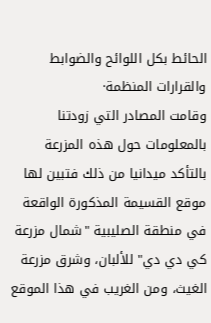الحائط بكل اللوائح والضوابط والقرارات المنظمة·
وقامت المصادر التي زودتنا بالمعلومات حول هذه المزرعة بالتأكد ميدانيا من ذلك فتبين لها موقع القسيمة المذكورة الواقعة في منطقة الصليبية "شمال مزرعة كي دي دي" للألبان، وشرق مزرعة الغيث، ومن الغريب في هذا الموقع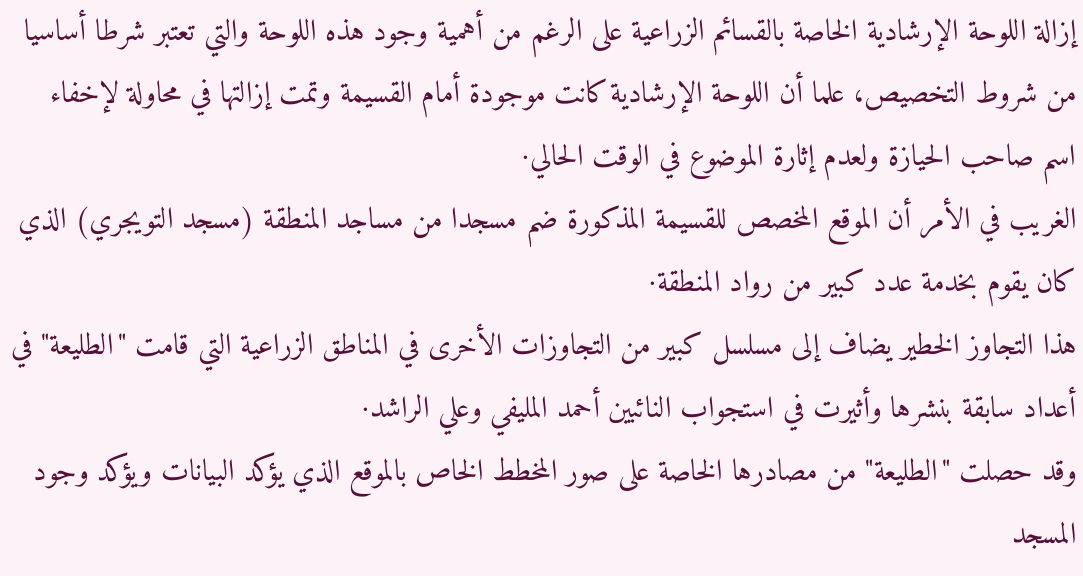إزالة اللوحة الإرشادية الخاصة بالقسائم الزراعية على الرغم من أهمية وجود هذه اللوحة والتي تعتبر شرطا أساسيا من شروط التخصيص، علما أن اللوحة الإرشادية كانت موجودة أمام القسيمة وتمت إزالتها في محاولة لإخفاء اسم صاحب الحيازة ولعدم إثارة الموضوع في الوقت الحالي·
الغريب في الأمر أن الموقع المخصص للقسيمة المذكورة ضم مسجدا من مساجد المنطقة (مسجد التويجري) الذي كان يقوم بخدمة عدد كبير من رواد المنطقة·
هذا التجاوز الخطير يضاف إلى مسلسل كبير من التجاوزات الأخرى في المناطق الزراعية التي قامت "الطليعة" في أعداد سابقة بنشرها وأثيرت في استجواب النائبين أحمد المليفي وعلي الراشد·
وقد حصلت "الطليعة" من مصادرها الخاصة على صور المخطط الخاص بالموقع الذي يؤكد البيانات ويؤكد وجود المسجد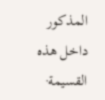المذكور داخل هذه القسيمة·